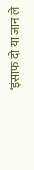‘इंसाफ दो या जान ले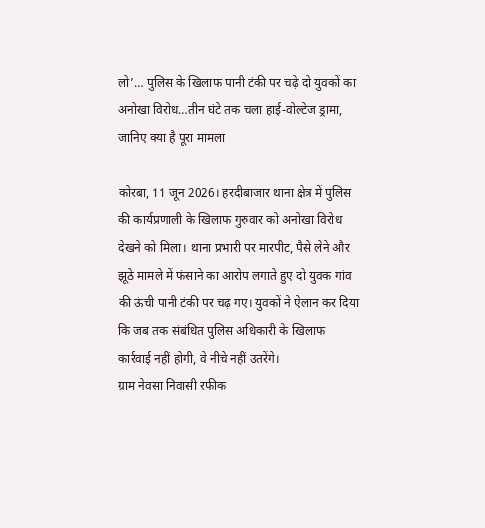लो’… पुलिस के खिलाफ पानी टंकी पर चढ़े दो युवकों का अनोखा विरोध…तीन घंटे तक चला हाई-वोल्टेज ड्रामा, जानिए क्या है पूरा मामला

कोरबा, 11 जून 2026। हरदीबाजार थाना क्षेत्र में पुलिस की कार्यप्रणाली के खिलाफ गुरुवार को अनोखा विरोध देखने को मिला। थाना प्रभारी पर मारपीट, पैसे लेने और झूठे मामले में फंसाने का आरोप लगाते हुए दो युवक गांव की ऊंची पानी टंकी पर चढ़ गए। युवकों ने ऐलान कर दिया कि जब तक संबंधित पुलिस अधिकारी के खिलाफ कार्रवाई नहीं होगी, वे नीचे नहीं उतरेंगे।
ग्राम नेवसा निवासी रफीक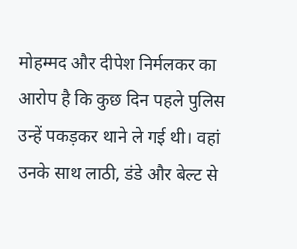मोहम्मद और दीपेश निर्मलकर का आरोप है कि कुछ दिन पहले पुलिस उन्हें पकड़कर थाने ले गई थी। वहां उनके साथ लाठी, डंडे और बेल्ट से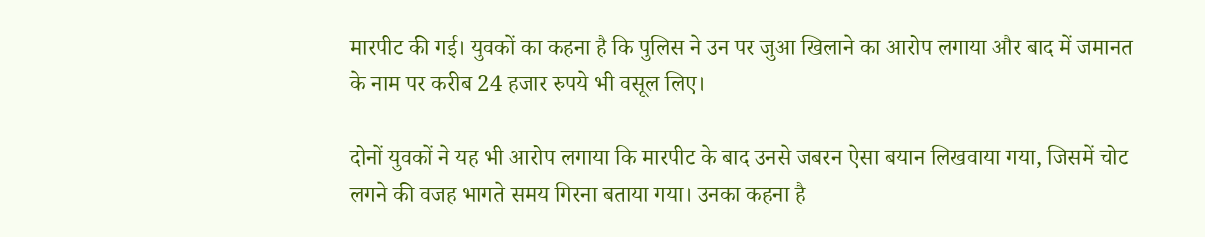मारपीट की गई। युवकों का कहना है कि पुलिस ने उन पर जुआ खिलाने का आरोप लगाया और बाद में जमानत के नाम पर करीब 24 हजार रुपये भी वसूल लिए।

दोनों युवकों ने यह भी आरोप लगाया कि मारपीट के बाद उनसे जबरन ऐसा बयान लिखवाया गया, जिसमें चोट लगने की वजह भागते समय गिरना बताया गया। उनका कहना है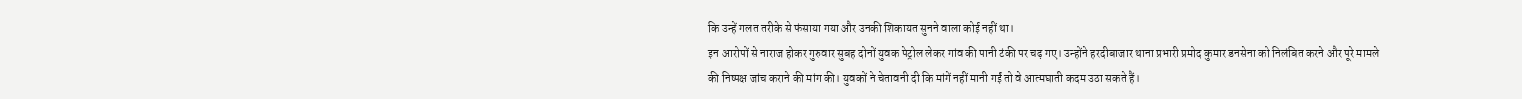कि उन्हें गलत तरीके से फंसाया गया और उनकी शिकायत सुनने वाला कोई नहीं था।
इन आरोपों से नाराज होकर गुरुवार सुबह दोनों युवक पेट्रोल लेकर गांव की पानी टंकी पर चढ़ गए। उन्होंने हरदीबाजार थाना प्रभारी प्रमोद कुमार डनसेना को निलंबित करने और पूरे मामले की निष्पक्ष जांच कराने की मांग की। युवकों ने चेतावनी दी कि मांगें नहीं मानी गईं तो वे आत्मघाती कदम उठा सकते हैं।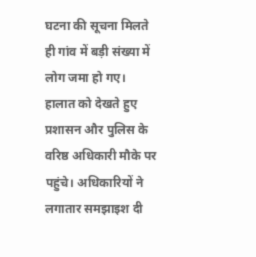घटना की सूचना मिलते ही गांव में बड़ी संख्या में लोग जमा हो गए। हालात को देखते हुए प्रशासन और पुलिस के वरिष्ठ अधिकारी मौके पर पहुंचे। अधिकारियों ने लगातार समझाइश दी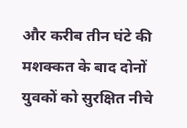और करीब तीन घंटे की मशक्कत के बाद दोनों युवकों को सुरक्षित नीचे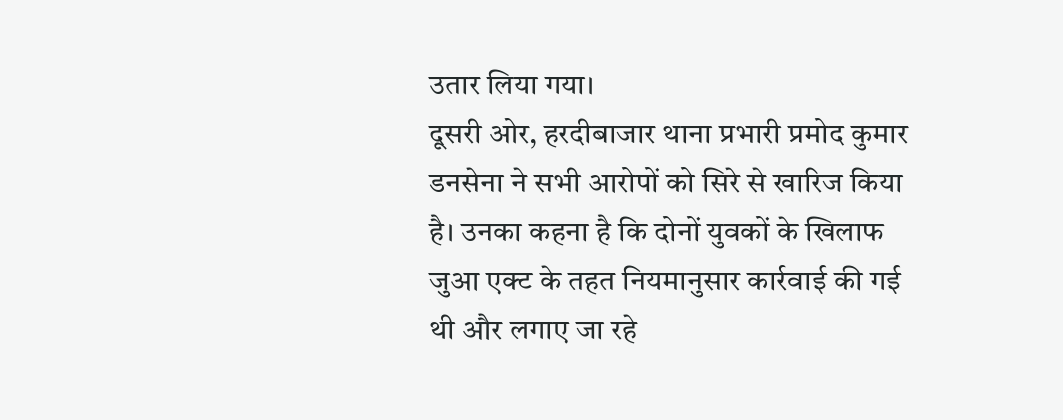उतार लिया गया।
दूसरी ओर, हरदीबाजार थाना प्रभारी प्रमोद कुमार डनसेना ने सभी आरोपों को सिरे से खारिज किया है। उनका कहना है कि दोनों युवकों के खिलाफ जुआ एक्ट के तहत नियमानुसार कार्रवाई की गई थी और लगाए जा रहे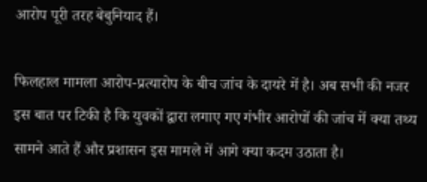आरोप पूरी तरह बेबुनियाद हैं।

फिलहाल मामला आरोप-प्रत्यारोप के बीच जांच के दायरे में है। अब सभी की नजर इस बात पर टिकी है कि युवकों द्वारा लगाए गए गंभीर आरोपों की जांच में क्या तथ्य सामने आते हैं और प्रशासन इस मामले में आगे क्या कदम उठाता है।